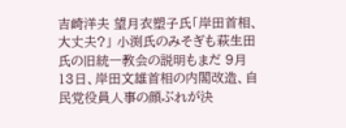吉崎洋夫 望月衣塑子氏「岸田首相、大丈夫?」 小渕氏のみそぎも萩生田氏の旧統一教会の説明もまだ 9月13日、岸田文雄首相の内閣改造、自民党役員人事の顔ぶれが決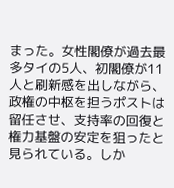まった。女性閣僚が過去最多タイの5人、初閣僚が11人と刷新感を出しながら、政権の中枢を担うポストは留任させ、支持率の回復と権力基盤の安定を狙ったと見られている。しか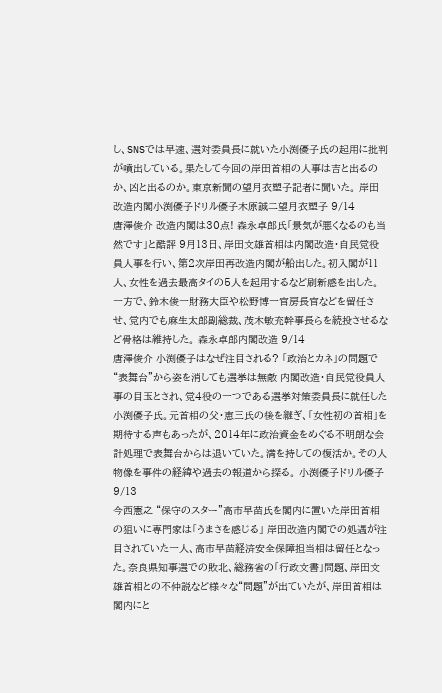し、SNSでは早速、選対委員長に就いた小渕優子氏の起用に批判が噴出している。果たして今回の岸田首相の人事は吉と出るのか、凶と出るのか。東京新聞の望月衣塑子記者に聞いた。 岸田改造内閣小渕優子ドリル優子木原誠二望月衣塑子 9/14
唐澤俊介 改造内閣は30点! 森永卓郎氏「景気が悪くなるのも当然です」と酷評 9月13日、岸田文雄首相は内閣改造・自民党役員人事を行い、第2次岸田再改造内閣が船出した。初入閣が11人、女性を過去最高タイの5人を起用するなど刷新感を出した。一方で、鈴木俊一財務大臣や松野博一官房長官などを留任させ、党内でも麻生太郎副総裁、茂木敏充幹事長らを続投させるなど骨格は維持した。 森永卓郎内閣改造 9/14
唐澤俊介 小渕優子はなぜ注目される? 「政治とカネ」の問題で“表舞台”から姿を消しても選挙は無敵 内閣改造・自民党役員人事の目玉とされ、党4役の一つである選挙対策委員長に就任した小渕優子氏。元首相の父・恵三氏の後を継ぎ、「女性初の首相」を期待する声もあったが、2014年に政治資金をめぐる不明朗な会計処理で表舞台からは退いていた。満を持しての復活か。その人物像を事件の経緯や過去の報道から探る。 小渕優子ドリル優子 9/13
今西憲之 “保守のスター”高市早苗氏を閣内に置いた岸田首相の狙いに専門家は「うまさを感じる」 岸田改造内閣での処遇が注目されていた一人、高市早苗経済安全保障担当相は留任となった。奈良県知事選での敗北、総務省の「行政文書」問題、岸田文雄首相との不仲説など様々な“問題”が出ていたが、岸田首相は閣内にと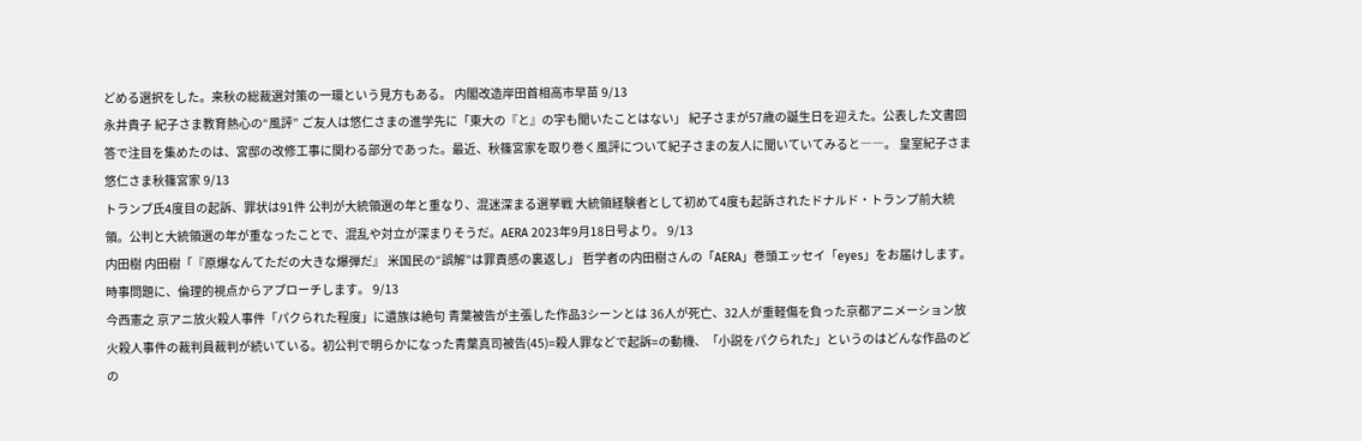どめる選択をした。来秋の総裁選対策の一環という見方もある。 内閣改造岸田首相高市早苗 9/13
永井貴子 紀子さま教育熱心の“風評” ご友人は悠仁さまの進学先に「東大の『と』の字も聞いたことはない」 紀子さまが57歳の誕生日を迎えた。公表した文書回答で注目を集めたのは、宮邸の改修工事に関わる部分であった。最近、秋篠宮家を取り巻く風評について紀子さまの友人に聞いていてみると――。 皇室紀子さま悠仁さま秋篠宮家 9/13
トランプ氏4度目の起訴、罪状は91件 公判が大統領選の年と重なり、混迷深まる選挙戦 大統領経験者として初めて4度も起訴されたドナルド・トランプ前大統領。公判と大統領選の年が重なったことで、混乱や対立が深まりそうだ。AERA 2023年9月18日号より。 9/13
内田樹 内田樹「『原爆なんてただの大きな爆弾だ』 米国民の“誤解”は罪責感の裏返し」 哲学者の内田樹さんの「AERA」巻頭エッセイ「eyes」をお届けします。時事問題に、倫理的視点からアプローチします。 9/13
今西憲之 京アニ放火殺人事件「パクられた程度」に遺族は絶句 青葉被告が主張した作品3シーンとは 36人が死亡、32人が重軽傷を負った京都アニメーション放火殺人事件の裁判員裁判が続いている。初公判で明らかになった青葉真司被告(45)=殺人罪などで起訴=の動機、「小説をパクられた」というのはどんな作品のどの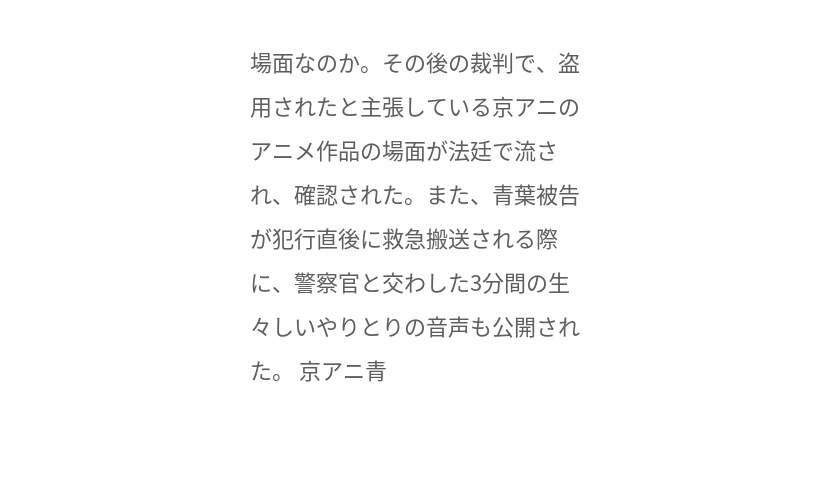場面なのか。その後の裁判で、盗用されたと主張している京アニのアニメ作品の場面が法廷で流され、確認された。また、青葉被告が犯行直後に救急搬送される際に、警察官と交わした3分間の生々しいやりとりの音声も公開された。 京アニ青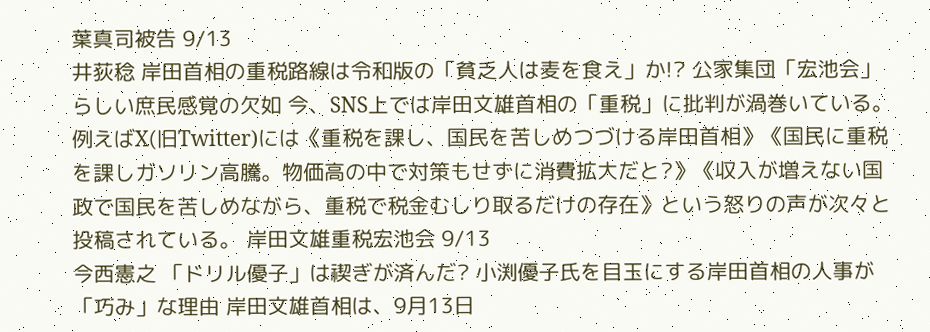葉真司被告 9/13
井荻稔 岸田首相の重税路線は令和版の「貧乏人は麦を食え」か!? 公家集団「宏池会」らしい庶民感覚の欠如 今、SNS上では岸田文雄首相の「重税」に批判が渦巻いている。例えばX(旧Twitter)には《重税を課し、国民を苦しめつづける岸田首相》《国民に重税を課しガソリン高騰。物価高の中で対策もせずに消費拡大だと?》《収入が増えない国政で国民を苦しめながら、重税で税金むしり取るだけの存在》という怒りの声が次々と投稿されている。 岸田文雄重税宏池会 9/13
今西憲之 「ドリル優子」は禊ぎが済んだ? 小渕優子氏を目玉にする岸田首相の人事が「巧み」な理由 岸田文雄首相は、9月13日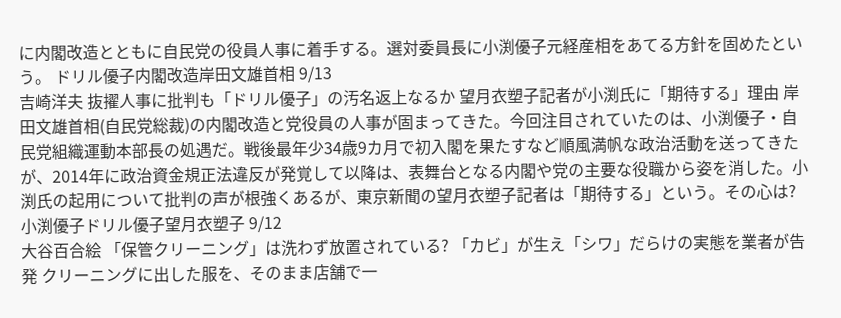に内閣改造とともに自民党の役員人事に着手する。選対委員長に小渕優子元経産相をあてる方針を固めたという。 ドリル優子内閣改造岸田文雄首相 9/13
吉崎洋夫 抜擢人事に批判も「ドリル優子」の汚名返上なるか 望月衣塑子記者が小渕氏に「期待する」理由 岸田文雄首相(自民党総裁)の内閣改造と党役員の人事が固まってきた。今回注目されていたのは、小渕優子・自民党組織運動本部長の処遇だ。戦後最年少34歳9カ月で初入閣を果たすなど順風満帆な政治活動を送ってきたが、2014年に政治資金規正法違反が発覚して以降は、表舞台となる内閣や党の主要な役職から姿を消した。小渕氏の起用について批判の声が根強くあるが、東京新聞の望月衣塑子記者は「期待する」という。その心は? 小渕優子ドリル優子望月衣塑子 9/12
大谷百合絵 「保管クリーニング」は洗わず放置されている? 「カビ」が生え「シワ」だらけの実態を業者が告発 クリーニングに出した服を、そのまま店舗で一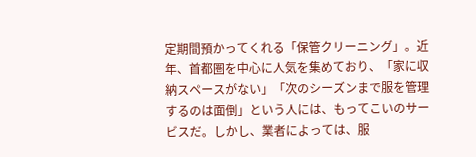定期間預かってくれる「保管クリーニング」。近年、首都圏を中心に人気を集めており、「家に収納スペースがない」「次のシーズンまで服を管理するのは面倒」という人には、もってこいのサービスだ。しかし、業者によっては、服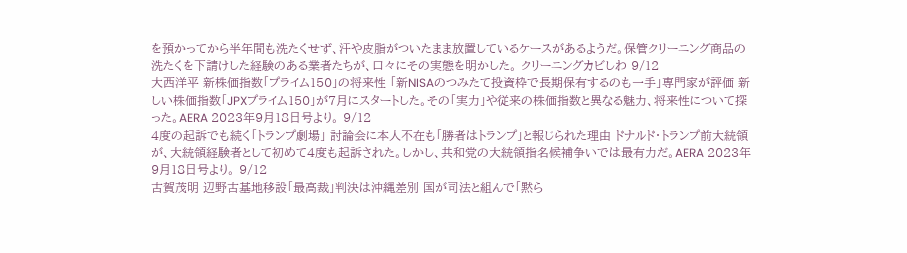を預かってから半年間も洗たくせず、汗や皮脂がついたまま放置しているケースがあるようだ。保管クリーニング商品の洗たくを下請けした経験のある業者たちが、口々にその実態を明かした。 クリーニングカビしわ 9/12
大西洋平 新株価指数「プライム150」の将来性 「新NISAのつみたて投資枠で長期保有するのも一手」専門家が評価 新しい株価指数「JPXプライム150」が7月にスタートした。その「実力」や従来の株価指数と異なる魅力、将来性について探った。AERA 2023年9月18日号より。 9/12
4度の起訴でも続く「トランプ劇場」 討論会に本人不在も「勝者はトランプ」と報じられた理由 ドナルド・トランプ前大統領が、大統領経験者として初めて4度も起訴された。しかし、共和党の大統領指名候補争いでは最有力だ。AERA 2023年9月18日号より。 9/12
古賀茂明 辺野古基地移設「最高裁」判決は沖縄差別 国が司法と組んで「黙ら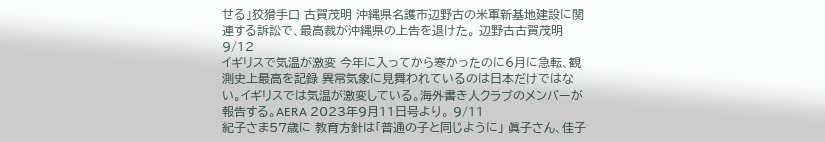せる」狡猾手口 古賀茂明 沖縄県名護市辺野古の米軍新基地建設に関連する訴訟で、最高裁が沖縄県の上告を退けた。 辺野古古賀茂明 9/12
イギリスで気温が激変 今年に入ってから寒かったのに6月に急転、観測史上最高を記録 異常気象に見舞われているのは日本だけではない。イギリスでは気温が激変している。海外書き人クラブのメンバーが報告する。AERA 2023年9月11日号より。 9/11
紀子さま57歳に 教育方針は「普通の子と同じように」 眞子さん、佳子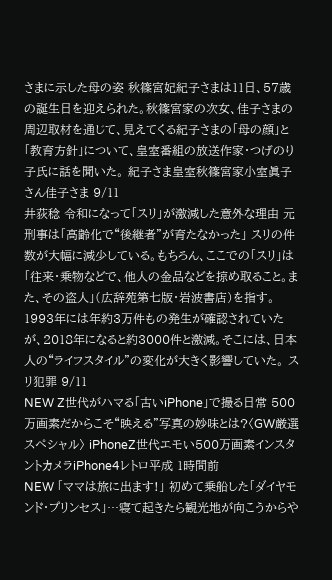さまに示した母の姿 秋篠宮妃紀子さまは11日、57歳の誕生日を迎えられた。秋篠宮家の次女、佳子さまの周辺取材を通じて、見えてくる紀子さまの「母の顔」と「教育方針」について、皇室番組の放送作家・つげのり子氏に話を聞いた。 紀子さま皇室秋篠宮家小室眞子さん佳子さま 9/11
井荻稔 令和になって「スリ」が激減した意外な理由 元刑事は「高齢化で“後継者”が育たなかった」 スリの件数が大幅に減少している。もちろん、ここでの「スリ」は「往来・乗物などで、他人の金品などを掠め取ること。また、その盗人」(広辞苑第七版・岩波書店)を指す。1993年には年約3万件もの発生が確認されていたが、2018年になると約3000件と激減。そこには、日本人の“ライフスタイル”の変化が大きく影響していた。 スリ犯罪 9/11
NEW Z世代がハマる「古いiPhone」で撮る日常 500万画素だからこそ“映える”写真の妙味とは?〈GW厳選スペシャル〉 iPhoneZ世代エモい500万画素インスタントカメラiPhone4レトロ平成 1時間前
NEW 「ママは旅に出ます!」 初めて乗船した「ダイヤモンド・プリンセス」…寝て起きたら観光地が向こうからや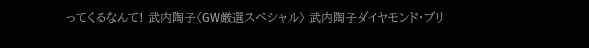ってくるなんて! 武内陶子〈GW厳選スペシャル〉 武内陶子ダイヤモンド・プリ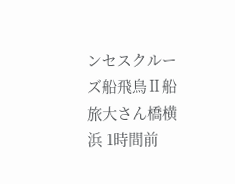ンセスクルーズ船飛鳥Ⅱ船旅大さん橋横浜 1時間前